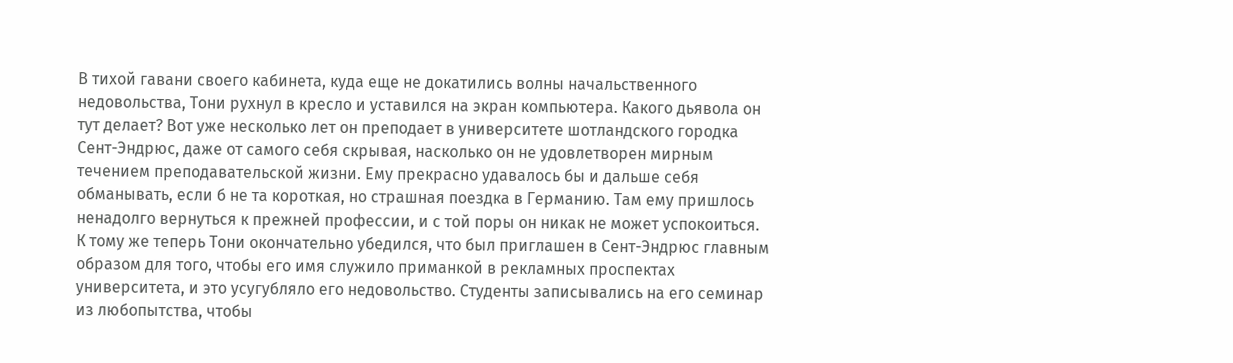В тихой гавани своего кабинета, куда еще не докатились волны начальственного недовольства, Тони рухнул в кресло и уставился на экран компьютера. Какого дьявола он тут делает? Вот уже несколько лет он преподает в университете шотландского городка Сент-Эндрюс, даже от самого себя скрывая, насколько он не удовлетворен мирным течением преподавательской жизни. Ему прекрасно удавалось бы и дальше себя обманывать, если б не та короткая, но страшная поездка в Германию. Там ему пришлось ненадолго вернуться к прежней профессии, и с той поры он никак не может успокоиться. К тому же теперь Тони окончательно убедился, что был приглашен в Сент-Эндрюс главным образом для того, чтобы его имя служило приманкой в рекламных проспектах университета, и это усугубляло его недовольство. Студенты записывались на его семинар из любопытства, чтобы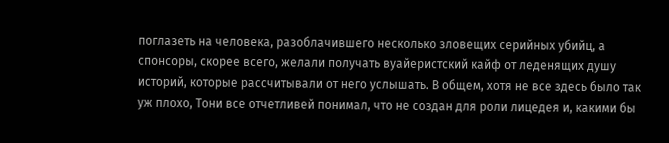поглазеть на человека, разоблачившего несколько зловещих серийных убийц, а спонсоры, скорее всего, желали получать вуайеристский кайф от леденящих душу историй, которые рассчитывали от него услышать. В общем, хотя не все здесь было так уж плохо, Тони все отчетливей понимал, что не создан для роли лицедея и, какими бы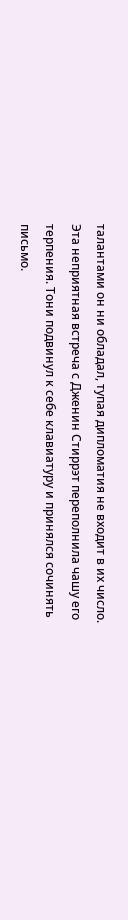талантами он ни обладал, тупая дипломатия не входит в их число.
Эта неприятная встреча с Дженин Стиррэт переполнила чашу его терпения. Тони подвинул к себе клавиатуру и принялся сочинять письмо.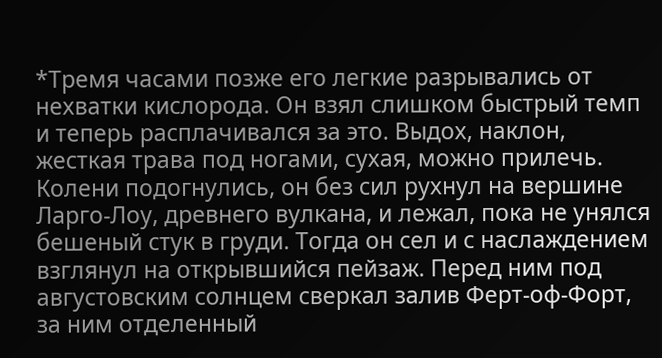*Тремя часами позже его легкие разрывались от нехватки кислорода. Он взял слишком быстрый темп и теперь расплачивался за это. Выдох, наклон, жесткая трава под ногами, сухая, можно прилечь. Колени подогнулись, он без сил рухнул на вершине Ларго-Лоу, древнего вулкана, и лежал, пока не унялся бешеный стук в груди. Тогда он сел и с наслаждением взглянул на открывшийся пейзаж. Перед ним под августовским солнцем сверкал залив Ферт-оф-Форт, за ним отделенный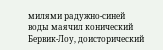милями радужно-синей воды маячил конический Бервик-Лоу, доисторический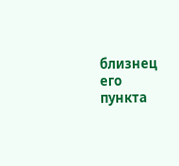близнец его пункта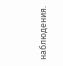наблюдения.